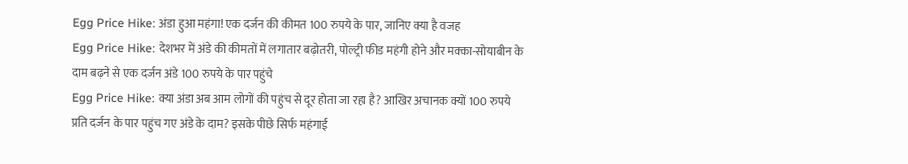Egg Price Hike: अंडा हुआ महंगा! एक दर्जन की कीमत 100 रुपये के पार, जानिए क्या है वजह
Egg Price Hike: देशभर में अंडे की कीमतों में लगातार बढ़ोतरी, पोल्ट्री फीड महंगी होने और मक्का-सोयाबीन के दाम बढ़ने से एक दर्जन अंडे 100 रुपये के पार पहुंचे
Egg Price Hike: क्या अंडा अब आम लोगों की पहुंच से दूर होता जा रहा है? आखिर अचानक क्यों 100 रुपये प्रति दर्जन के पार पहुंच गए अंडे के दाम? इसके पीछे सिर्फ महंगाई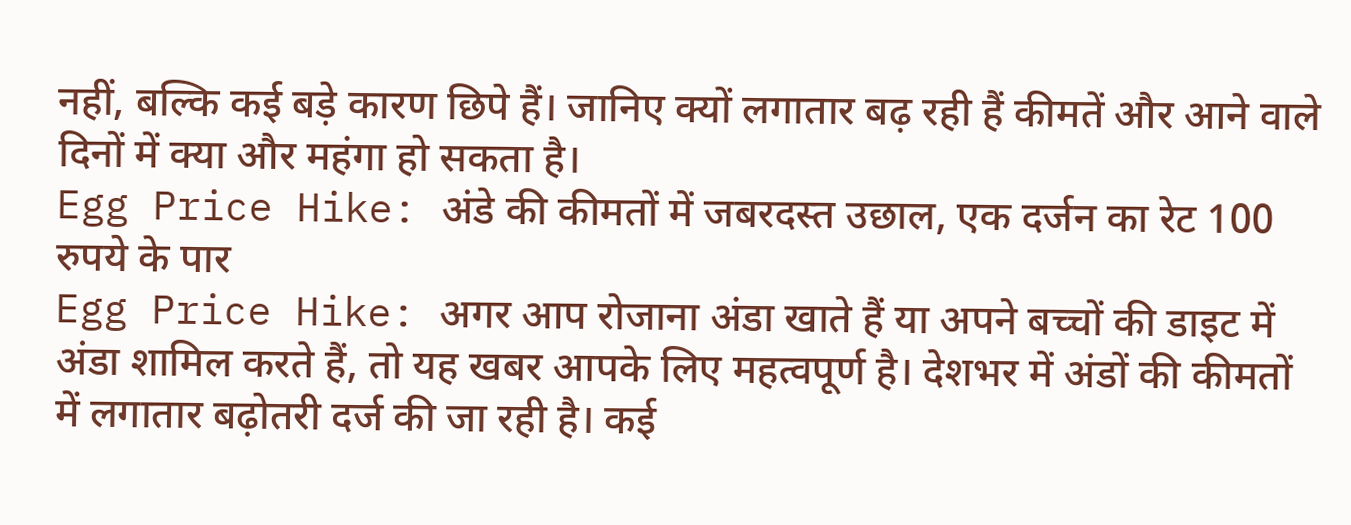नहीं, बल्कि कई बड़े कारण छिपे हैं। जानिए क्यों लगातार बढ़ रही हैं कीमतें और आने वाले दिनों में क्या और महंगा हो सकता है।
Egg Price Hike: अंडे की कीमतों में जबरदस्त उछाल, एक दर्जन का रेट 100 रुपये के पार
Egg Price Hike: अगर आप रोजाना अंडा खाते हैं या अपने बच्चों की डाइट में अंडा शामिल करते हैं, तो यह खबर आपके लिए महत्वपूर्ण है। देशभर में अंडों की कीमतों में लगातार बढ़ोतरी दर्ज की जा रही है। कई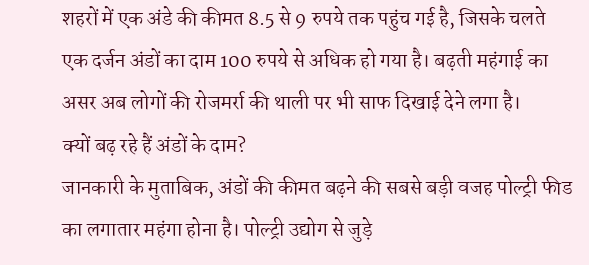शहरों में एक अंडे की कीमत 8.5 से 9 रुपये तक पहुंच गई है, जिसके चलते एक दर्जन अंडों का दाम 100 रुपये से अधिक हो गया है। बढ़ती महंगाई का असर अब लोगों की रोजमर्रा की थाली पर भी साफ दिखाई देने लगा है।
क्यों बढ़ रहे हैं अंडों के दाम?
जानकारी के मुताबिक, अंडों की कीमत बढ़ने की सबसे बड़ी वजह पोल्ट्री फीड का लगातार महंगा होना है। पोल्ट्री उद्योग से जुड़े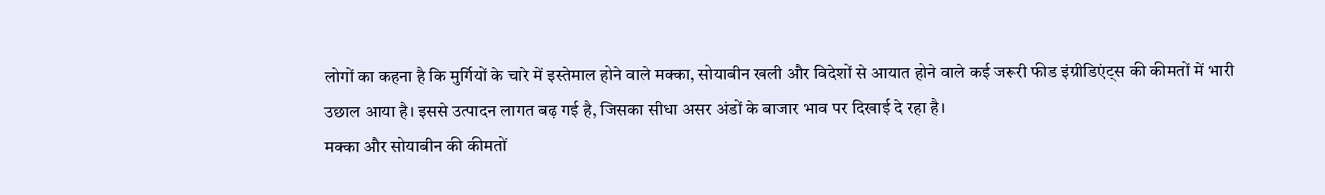लोगों का कहना है कि मुर्गियों के चारे में इस्तेमाल होने वाले मक्का, सोयाबीन खली और विदेशों से आयात होने वाले कई जरूरी फीड इंग्रीडिएंट्स की कीमतों में भारी उछाल आया है। इससे उत्पादन लागत बढ़ गई है, जिसका सीधा असर अंडों के बाजार भाव पर दिखाई दे रहा है।
मक्का और सोयाबीन की कीमतों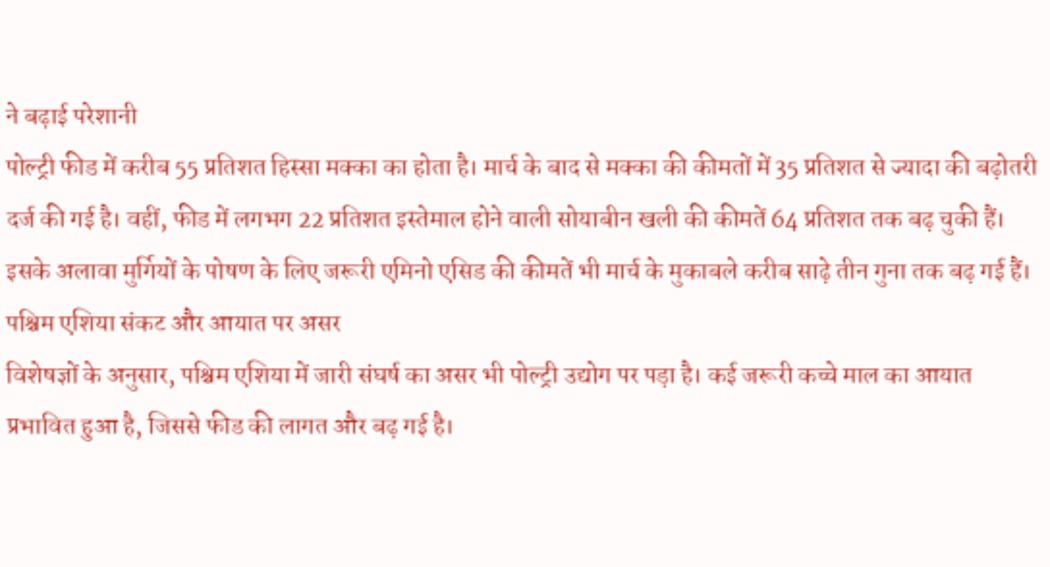ने बढ़ाई परेशानी
पोल्ट्री फीड में करीब 55 प्रतिशत हिस्सा मक्का का होता है। मार्च के बाद से मक्का की कीमतों में 35 प्रतिशत से ज्यादा की बढ़ोतरी दर्ज की गई है। वहीं, फीड में लगभग 22 प्रतिशत इस्तेमाल होने वाली सोयाबीन खली की कीमतें 64 प्रतिशत तक बढ़ चुकी हैं। इसके अलावा मुर्गियों के पोषण के लिए जरूरी एमिनो एसिड की कीमतें भी मार्च के मुकाबले करीब साढ़े तीन गुना तक बढ़ गई हैं।
पश्चिम एशिया संकट और आयात पर असर
विशेषज्ञों के अनुसार, पश्चिम एशिया में जारी संघर्ष का असर भी पोल्ट्री उद्योग पर पड़ा है। कई जरूरी कच्चे माल का आयात प्रभावित हुआ है, जिससे फीड की लागत और बढ़ गई है।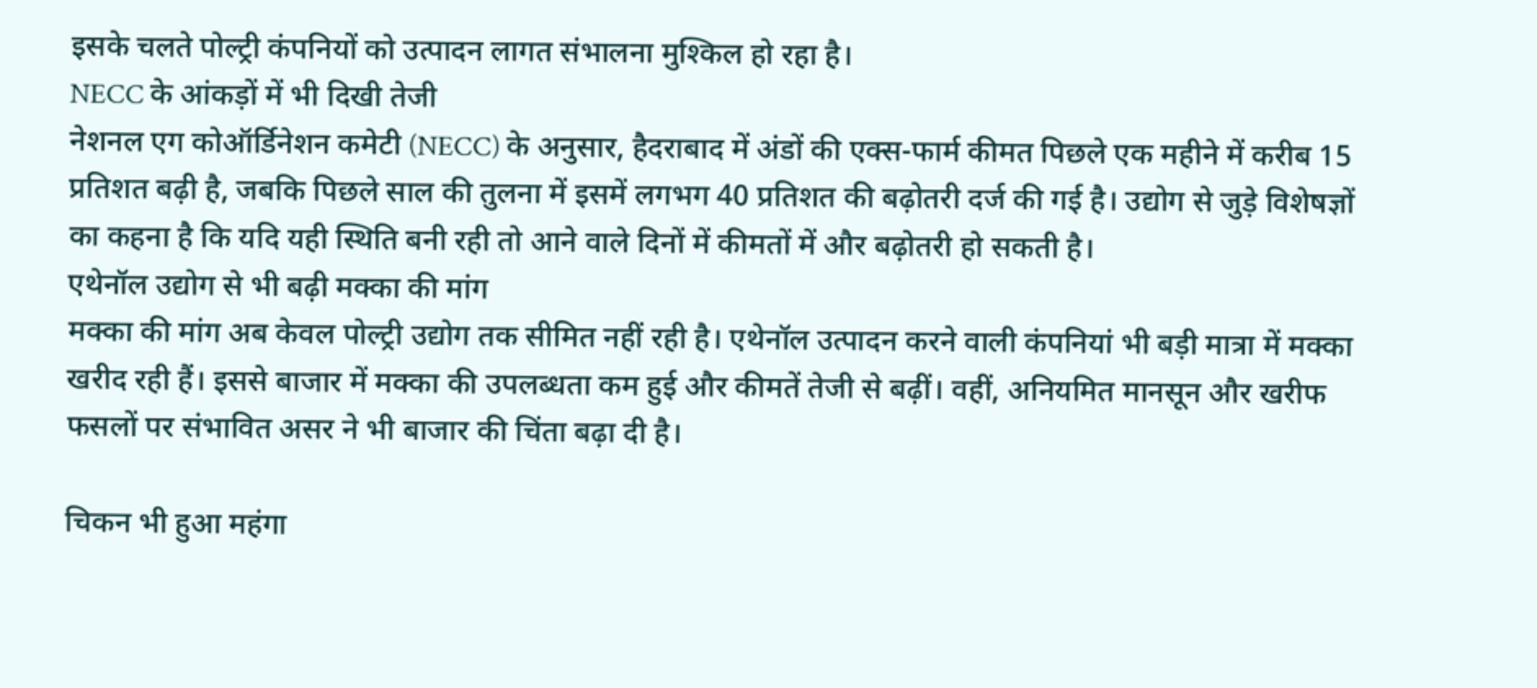इसके चलते पोल्ट्री कंपनियों को उत्पादन लागत संभालना मुश्किल हो रहा है।
NECC के आंकड़ों में भी दिखी तेजी
नेशनल एग कोऑर्डिनेशन कमेटी (NECC) के अनुसार, हैदराबाद में अंडों की एक्स-फार्म कीमत पिछले एक महीने में करीब 15 प्रतिशत बढ़ी है, जबकि पिछले साल की तुलना में इसमें लगभग 40 प्रतिशत की बढ़ोतरी दर्ज की गई है। उद्योग से जुड़े विशेषज्ञों का कहना है कि यदि यही स्थिति बनी रही तो आने वाले दिनों में कीमतों में और बढ़ोतरी हो सकती है।
एथेनॉल उद्योग से भी बढ़ी मक्का की मांग
मक्का की मांग अब केवल पोल्ट्री उद्योग तक सीमित नहीं रही है। एथेनॉल उत्पादन करने वाली कंपनियां भी बड़ी मात्रा में मक्का खरीद रही हैं। इससे बाजार में मक्का की उपलब्धता कम हुई और कीमतें तेजी से बढ़ीं। वहीं, अनियमित मानसून और खरीफ फसलों पर संभावित असर ने भी बाजार की चिंता बढ़ा दी है।

चिकन भी हुआ महंगा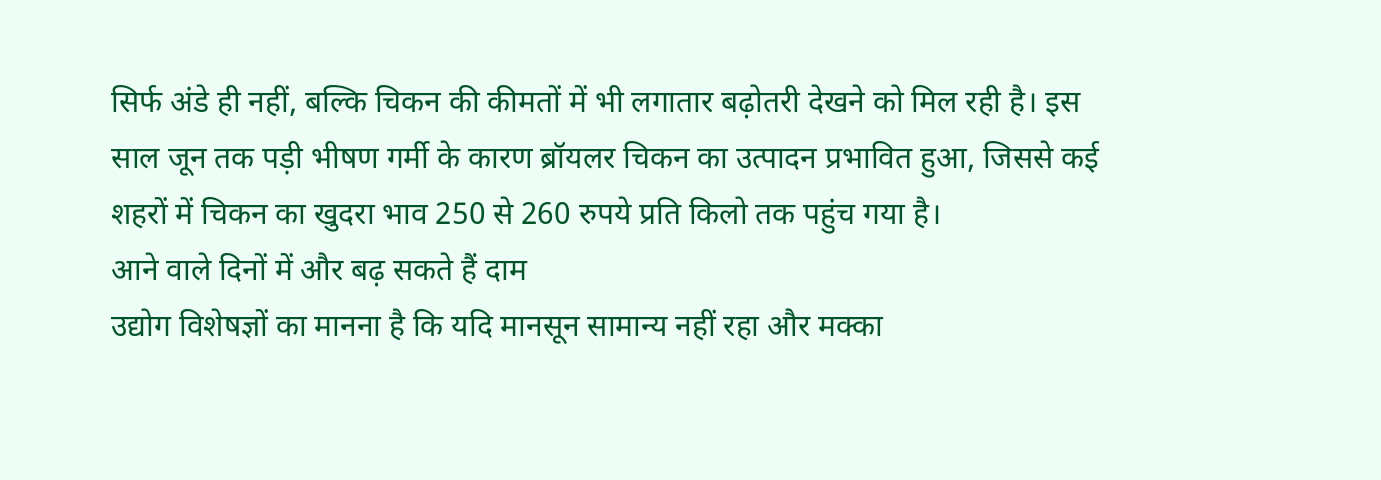सिर्फ अंडे ही नहीं, बल्कि चिकन की कीमतों में भी लगातार बढ़ोतरी देखने को मिल रही है। इस साल जून तक पड़ी भीषण गर्मी के कारण ब्रॉयलर चिकन का उत्पादन प्रभावित हुआ, जिससे कई शहरों में चिकन का खुदरा भाव 250 से 260 रुपये प्रति किलो तक पहुंच गया है।
आने वाले दिनों में और बढ़ सकते हैं दाम
उद्योग विशेषज्ञों का मानना है कि यदि मानसून सामान्य नहीं रहा और मक्का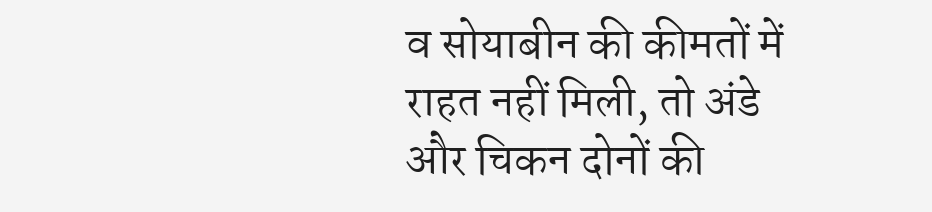व सोयाबीन की कीमतों में राहत नहीं मिली, तो अंडे और चिकन दोनों की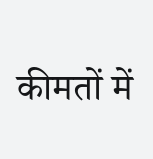कीमतों में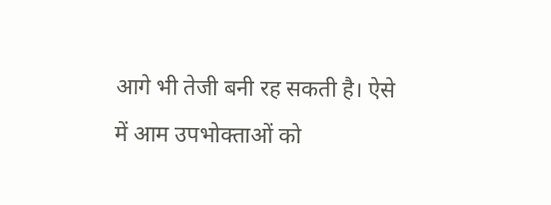आगे भी तेजी बनी रह सकती है। ऐसे में आम उपभोक्ताओं को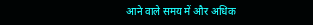आने वाले समय में और अधिक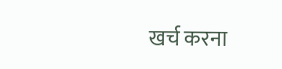खर्च करना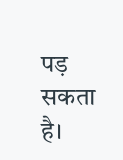पड़ सकता है।